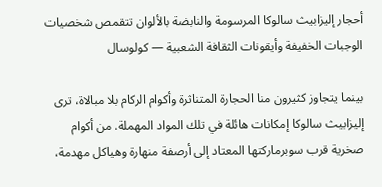أحجار إليزابيث سالوكا المرسومة والنابضة بالألوان تتقمص شخصيات الوجبات الخفيفة وأيقونات الثقافة الشعبية — كولوسال

بينما يتجاوز كثيرون منا الحجارة المتناثرة وأكوام الركام بلا مبالاة، ترى إليزابيث سالوكا إمكانات هائلة في تلك المواد المهملة. من أكوام صخرية قرب سوبرماركتها المعتاد إلى أرصفة منهارة وهياكل مهدمة،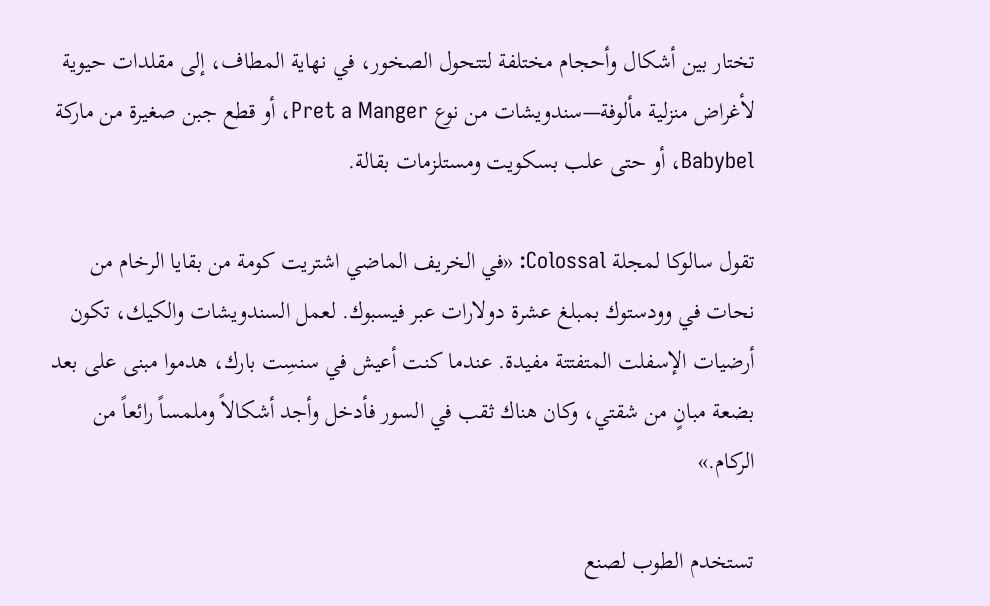تختار بين أشكال وأحجام مختلفة لتتحول الصخور، في نهاية المطاف، إلى مقلدات حيوية لأغراض منزلية مألوفة—سندويشات من نوع Pret a Manger، أو قطع جبن صغيرة من ماركة Babybel، أو حتى علب بسكويت ومستلزمات بقالة.

تقول سالوكا لمجلة Colossal: «في الخريف الماضي اشتريت كومة من بقايا الرخام من نحات في وودستوك بمبلغ عشرة دولارات عبر فيسبوك. لعمل السندويشات والكيك، تكون أرضيات الإسفلت المتفتتة مفيدة. عندما كنت أعيش في سنسِت بارك، هدموا مبنى على بعد بضعة مبانٍ من شقتي، وكان هناك ثقب في السور فأدخل وأجد أشكالاً وملمساً رائعاً من الركام.»

تستخدم الطوب لصنع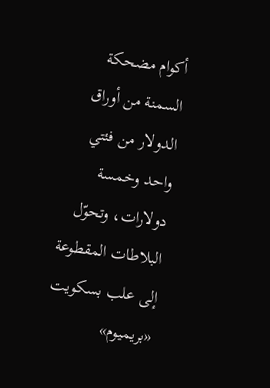أكوام مضحكة السمنة من أوراق الدولار من فئتي واحد وخمسة دولارات، وتحوّل البلاطات المقطوعة إلى علب بسكويت «بريميوم»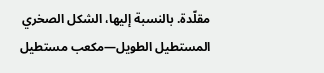مقلّدة. بالنسبة إليها، الشكل الصخري المستطيل الطويل—مكعب مستطيل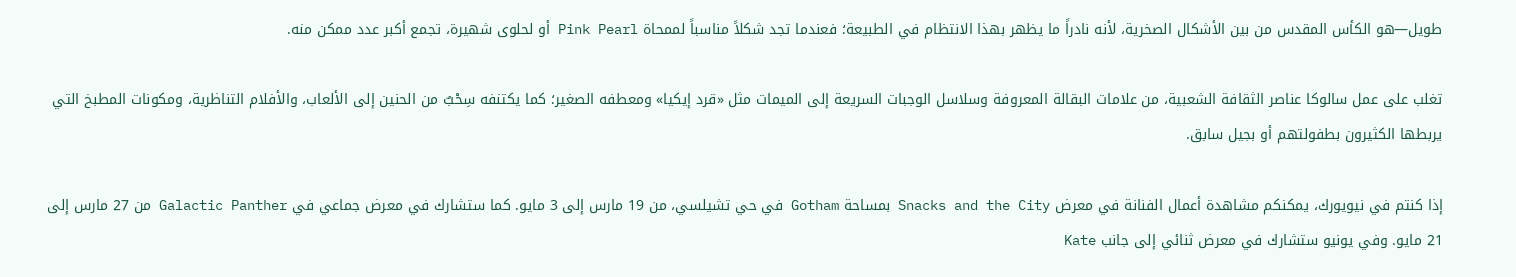طویل—هو الكأس المقدس من بين الأشكال الصخرية، لأنه نادراً ما يظهر بهذا الانتظام في الطبيعة؛ فعندما تجد شكلاً مناسباً لممحاة Pink Pearl أو لحلوى شهيرة، تجمع أكبر عدد ممكن منه.

تغلب على عمل سالوكا عناصر الثقافة الشعبية، من علامات البقالة المعروفة وسلاسل الوجبات السريعة إلى الميمات مثل «قرد إيكيا» ومعطفه الصغير؛ كما يكتنفه سِحْبٌ من الحنين إلى الألعاب، والأفلام التناظرية، ومكونات المطبخ التي يربطها الكثيرون بطفولتهم أو بجيل سابق.

إذا كنتم في نيويورك، يمكنكم مشاهدة أعمال الفنانة في معرض Snacks and the City بمساحة Gotham في حي تشيلسي، من 19 مارس إلى 3 مايو. كما ستشارك في معرض جماعي في Galactic Panther من 27 مارس إلى 21 مايو. وفي يونيو ستشارك في معرض ثنائي إلى جانب Kate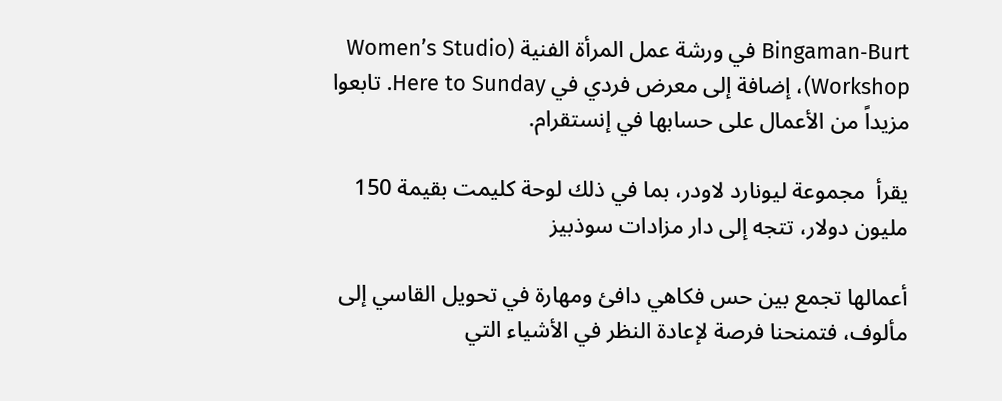Bingaman‑Burt في ورشة عمل المرأة الفنية (Women’s Studio Workshop)، إضافة إلى معرض فردي في Here to Sunday. تابعوا مزيداً من الأعمال على حسابها في إنستقرام.

يقرأ  مجموعة ليونارد لاودر، بما في ذلك لوحة كليمت بقيمة 150 مليون دولار، تتجه إلى دار مزادات سوذبيز

أعمالها تجمع بين حس فكاهي دافئ ومهارة في تحويل القاسي إلى مألوف، فتمنحنا فرصة لإعادة النظر في الأشياء التي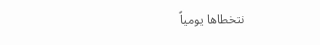نتخطاها يومياً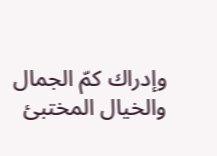وإدراك كمّ الجمال والخيال المختبئ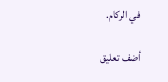في الركام.

أضف تعليق